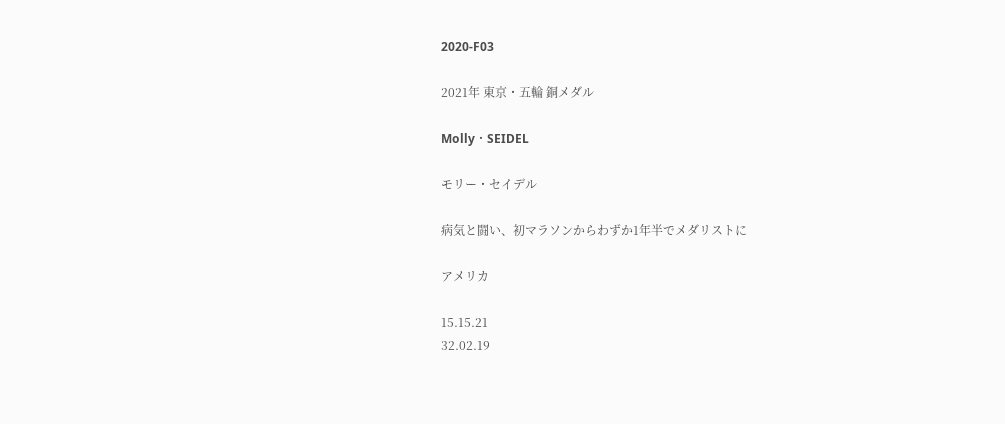2020-F03

2021年 東京・五輪 銅メダル

Molly・SEIDEL

モリー・セイデル

病気と闘い、初マラソンからわずか1年半でメダリストに

アメリカ

15.15.21
32.02.19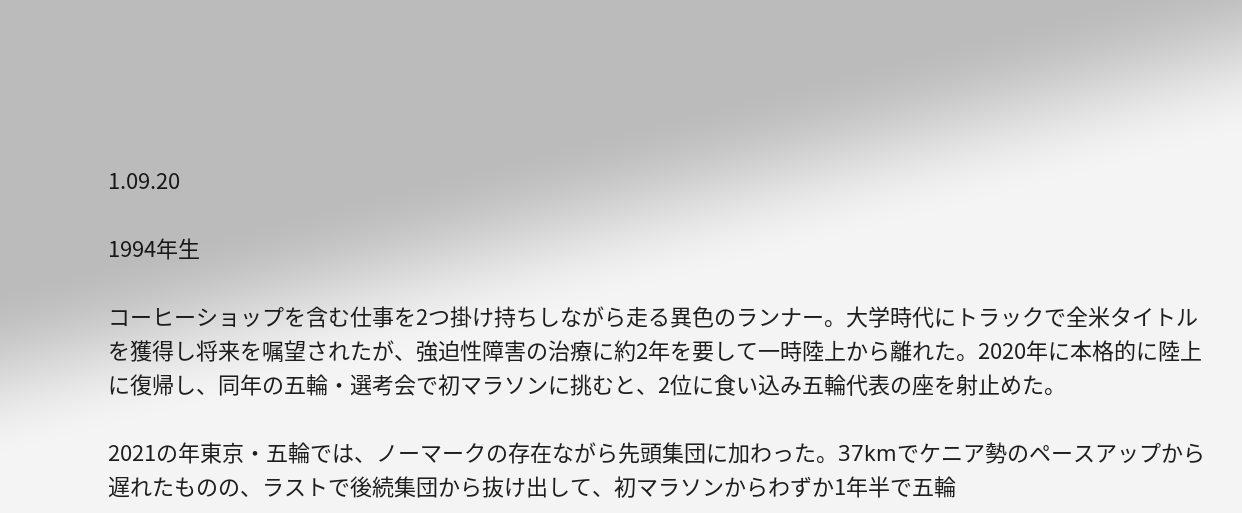1.09.20

1994年生

コーヒーショップを含む仕事を2つ掛け持ちしながら走る異色のランナー。大学時代にトラックで全米タイトルを獲得し将来を嘱望されたが、強迫性障害の治療に約2年を要して一時陸上から離れた。2020年に本格的に陸上に復帰し、同年の五輪・選考会で初マラソンに挑むと、2位に食い込み五輪代表の座を射止めた。

2021の年東京・五輪では、ノーマークの存在ながら先頭集団に加わった。37kmでケニア勢のペースアップから遅れたものの、ラストで後続集団から抜け出して、初マラソンからわずか1年半で五輪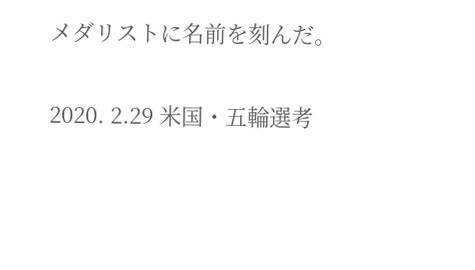メダリストに名前を刻んだ。

2020. 2.29 米国・五輪選考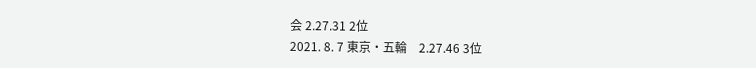会 2.27.31 2位
2021. 8. 7 東京・五輪    2.27.46 3位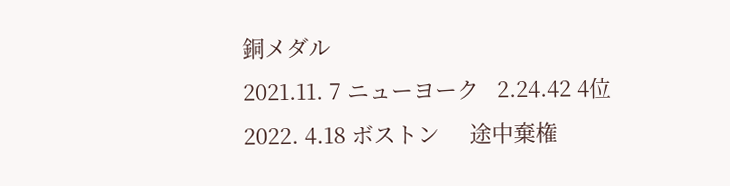銅メダル
2021.11. 7 ニューヨーク   2.24.42 4位
2022. 4.18 ボストン     途中棄権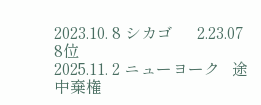2023.10. 8 シカゴ      2.23.07 8位
2025.11. 2 ニューヨーク   途中棄権